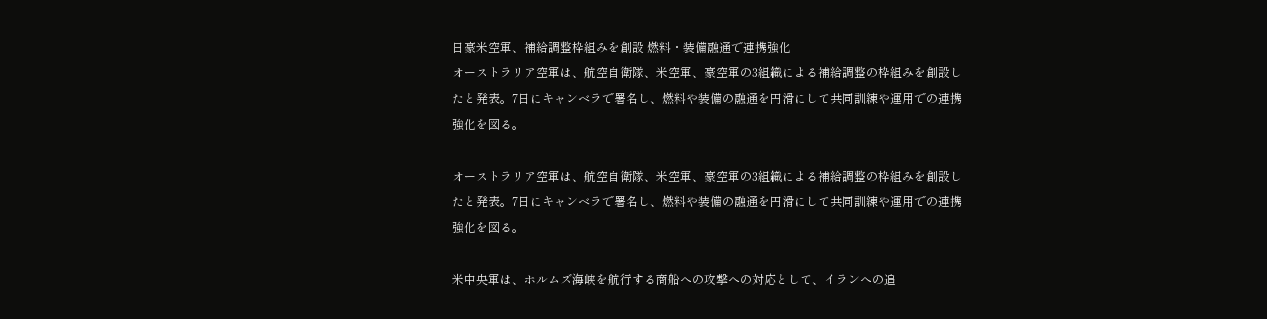日豪米空軍、補給調整枠組みを創設 燃料・装備融通で連携強化
オーストラリア空軍は、航空自衛隊、米空軍、豪空軍の3組織による補給調整の枠組みを創設したと発表。7日にキャンベラで署名し、燃料や装備の融通を円滑にして共同訓練や運用での連携強化を図る。

オーストラリア空軍は、航空自衛隊、米空軍、豪空軍の3組織による補給調整の枠組みを創設したと発表。7日にキャンベラで署名し、燃料や装備の融通を円滑にして共同訓練や運用での連携強化を図る。

米中央軍は、ホルムズ海峡を航行する商船への攻撃への対応として、イランへの追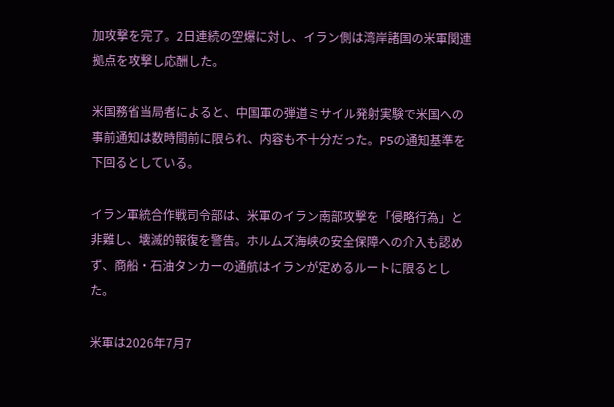加攻撃を完了。2日連続の空爆に対し、イラン側は湾岸諸国の米軍関連拠点を攻撃し応酬した。

米国務省当局者によると、中国軍の弾道ミサイル発射実験で米国への事前通知は数時間前に限られ、内容も不十分だった。P5の通知基準を下回るとしている。

イラン軍統合作戦司令部は、米軍のイラン南部攻撃を「侵略行為」と非難し、壊滅的報復を警告。ホルムズ海峡の安全保障への介入も認めず、商船・石油タンカーの通航はイランが定めるルートに限るとした。

米軍は2026年7月7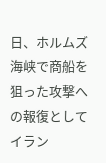日、ホルムズ海峡で商船を狙った攻撃への報復としてイラン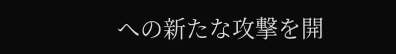への新たな攻撃を開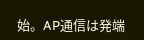始。AP通信は発端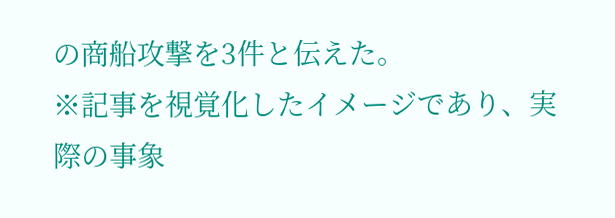の商船攻撃を3件と伝えた。
※記事を視覚化したイメージであり、実際の事象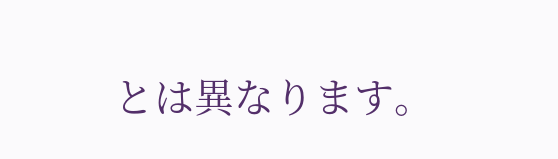とは異なります。